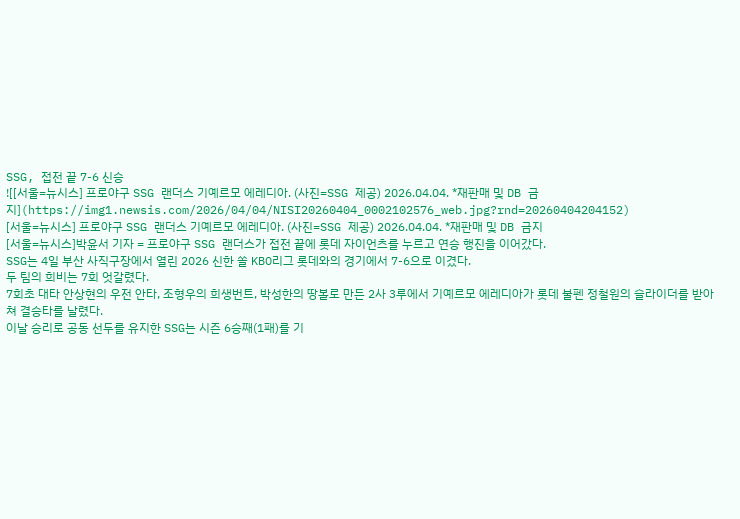SSG, 접전 끝 7-6 신승
![[서울=뉴시스] 프로야구 SSG 랜더스 기예르모 에레디아. (사진=SSG 제공) 2026.04.04. *재판매 및 DB 금지](https://img1.newsis.com/2026/04/04/NISI20260404_0002102576_web.jpg?rnd=20260404204152)
[서울=뉴시스] 프로야구 SSG 랜더스 기예르모 에레디아. (사진=SSG 제공) 2026.04.04. *재판매 및 DB 금지
[서울=뉴시스]박윤서 기자 = 프로야구 SSG 랜더스가 접전 끝에 롯데 자이언츠를 누르고 연승 행진을 이어갔다.
SSG는 4일 부산 사직구장에서 열린 2026 신한 쏠 KBO리그 롯데와의 경기에서 7-6으로 이겼다.
두 팀의 희비는 7회 엇갈렸다.
7회초 대타 안상현의 우전 안타, 조형우의 희생번트, 박성한의 땅볼로 만든 2사 3루에서 기예르모 에레디아가 롯데 불펜 정철원의 슬라이더를 받아쳐 결승타를 날렸다.
이날 승리로 공동 선두를 유지한 SSG는 시즌 6승째(1패)를 기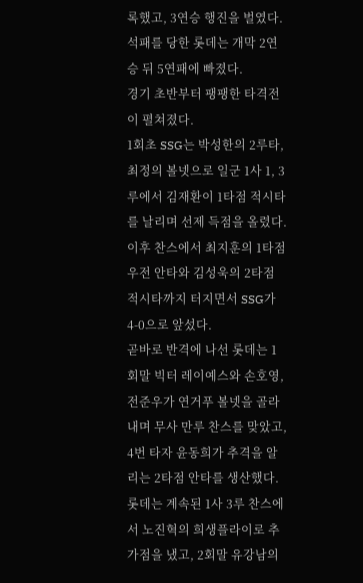록했고, 3연승 행진을 벌였다.
석패를 당한 롯데는 개막 2연승 뒤 5연패에 빠졌다.
경기 초반부터 팽팽한 타격전이 펼쳐졌다.
1회초 SSG는 박성한의 2루타, 최정의 볼넷으로 일군 1사 1, 3루에서 김재환이 1타점 적시타를 날리며 선제 득점을 올렸다.
이후 찬스에서 최지훈의 1타점 우전 안타와 김성욱의 2타점 적시타까지 터지면서 SSG가 4-0으로 앞섰다.
곧바로 반격에 나선 롯데는 1회말 빅터 레이예스와 손호영, 전준우가 연거푸 볼넷을 골라내며 무사 만루 찬스를 맞았고, 4번 타자 윤동희가 추격을 알리는 2타점 안타를 생산했다.
롯데는 계속된 1사 3루 찬스에서 노진혁의 희생플라이로 추가점을 냈고, 2회말 유강남의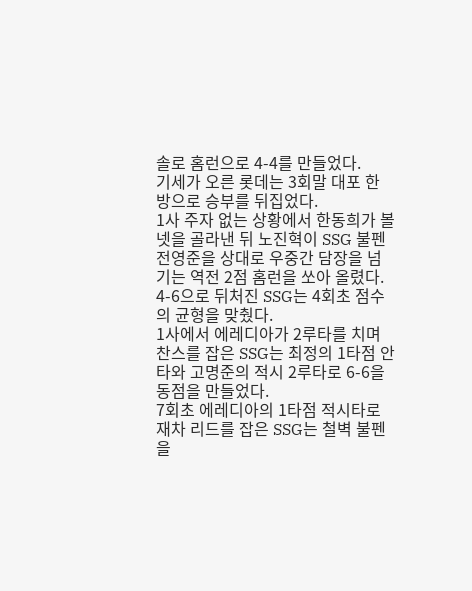솔로 홈런으로 4-4를 만들었다.
기세가 오른 롯데는 3회말 대포 한 방으로 승부를 뒤집었다.
1사 주자 없는 상황에서 한동희가 볼넷을 골라낸 뒤 노진혁이 SSG 불펜 전영준을 상대로 우중간 담장을 넘기는 역전 2점 홈런을 쏘아 올렸다.
4-6으로 뒤처진 SSG는 4회초 점수의 균형을 맞췄다.
1사에서 에레디아가 2루타를 치며 찬스를 잡은 SSG는 최정의 1타점 안타와 고명준의 적시 2루타로 6-6을 동점을 만들었다.
7회초 에레디아의 1타점 적시타로 재차 리드를 잡은 SSG는 철벽 불펜을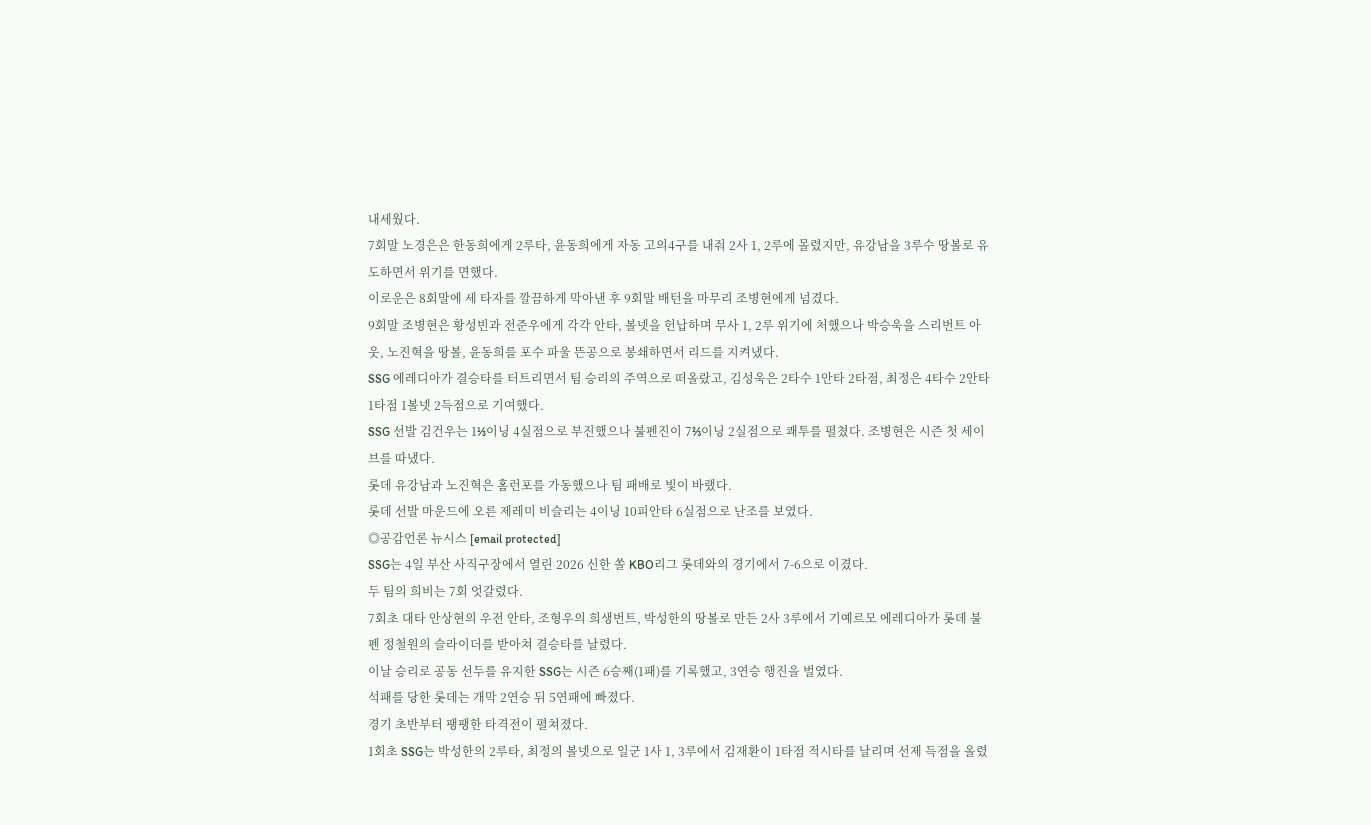내세웠다.
7회말 노경은은 한동희에게 2루타, 윤동희에게 자동 고의4구를 내줘 2사 1, 2루에 몰렸지만, 유강남을 3루수 땅볼로 유도하면서 위기를 면했다.
이로운은 8회말에 세 타자를 깔끔하게 막아낸 후 9회말 배턴을 마무리 조병현에게 넘겼다.
9회말 조병현은 황성빈과 전준우에게 각각 안타, 볼넷을 헌납하며 무사 1, 2루 위기에 처했으나 박승욱을 스리번트 아웃, 노진혁을 땅볼, 윤동희를 포수 파울 뜬공으로 봉쇄하면서 리드를 지켜냈다.
SSG 에레디아가 결승타를 터트리면서 팀 승리의 주역으로 떠올랐고, 김성욱은 2타수 1안타 2타점, 최정은 4타수 2안타 1타점 1볼넷 2득점으로 기여했다.
SSG 선발 김건우는 1⅓이닝 4실점으로 부진했으나 불펜진이 7⅔이닝 2실점으로 쾌투를 펼쳤다. 조병현은 시즌 첫 세이브를 따냈다.
롯데 유강남과 노진혁은 홈런포를 가동했으나 팀 패배로 빛이 바랬다.
롯데 선발 마운드에 오른 제레미 비슬리는 4이닝 10피안타 6실점으로 난조를 보였다.
◎공감언론 뉴시스 [email protected]
SSG는 4일 부산 사직구장에서 열린 2026 신한 쏠 KBO리그 롯데와의 경기에서 7-6으로 이겼다.
두 팀의 희비는 7회 엇갈렸다.
7회초 대타 안상현의 우전 안타, 조형우의 희생번트, 박성한의 땅볼로 만든 2사 3루에서 기예르모 에레디아가 롯데 불펜 정철원의 슬라이더를 받아쳐 결승타를 날렸다.
이날 승리로 공동 선두를 유지한 SSG는 시즌 6승째(1패)를 기록했고, 3연승 행진을 벌였다.
석패를 당한 롯데는 개막 2연승 뒤 5연패에 빠졌다.
경기 초반부터 팽팽한 타격전이 펼쳐졌다.
1회초 SSG는 박성한의 2루타, 최정의 볼넷으로 일군 1사 1, 3루에서 김재환이 1타점 적시타를 날리며 선제 득점을 올렸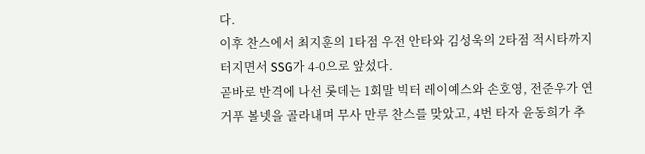다.
이후 찬스에서 최지훈의 1타점 우전 안타와 김성욱의 2타점 적시타까지 터지면서 SSG가 4-0으로 앞섰다.
곧바로 반격에 나선 롯데는 1회말 빅터 레이예스와 손호영, 전준우가 연거푸 볼넷을 골라내며 무사 만루 찬스를 맞았고, 4번 타자 윤동희가 추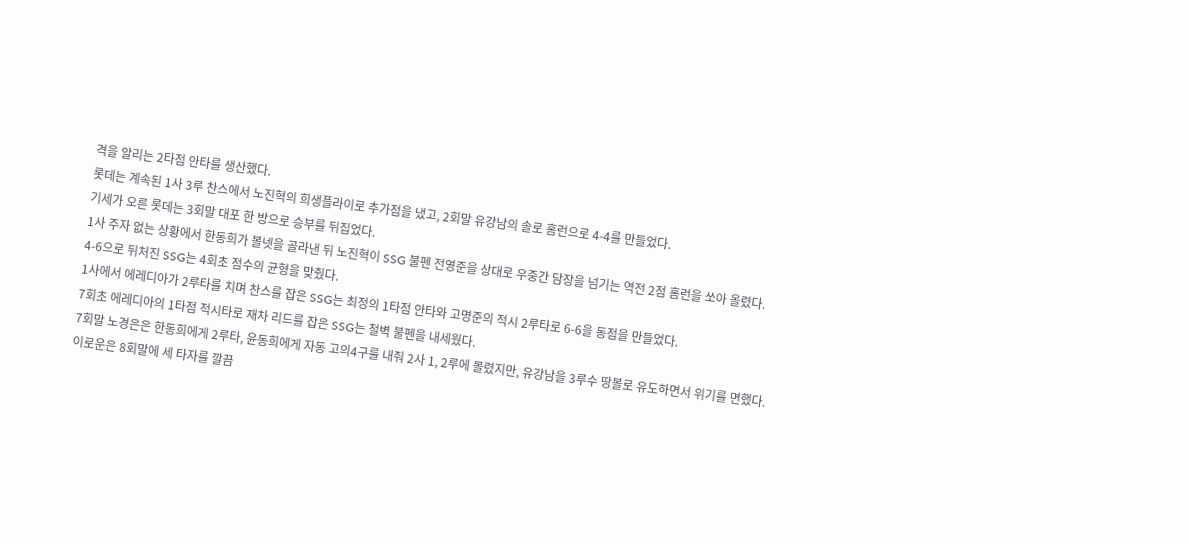격을 알리는 2타점 안타를 생산했다.
롯데는 계속된 1사 3루 찬스에서 노진혁의 희생플라이로 추가점을 냈고, 2회말 유강남의 솔로 홈런으로 4-4를 만들었다.
기세가 오른 롯데는 3회말 대포 한 방으로 승부를 뒤집었다.
1사 주자 없는 상황에서 한동희가 볼넷을 골라낸 뒤 노진혁이 SSG 불펜 전영준을 상대로 우중간 담장을 넘기는 역전 2점 홈런을 쏘아 올렸다.
4-6으로 뒤처진 SSG는 4회초 점수의 균형을 맞췄다.
1사에서 에레디아가 2루타를 치며 찬스를 잡은 SSG는 최정의 1타점 안타와 고명준의 적시 2루타로 6-6을 동점을 만들었다.
7회초 에레디아의 1타점 적시타로 재차 리드를 잡은 SSG는 철벽 불펜을 내세웠다.
7회말 노경은은 한동희에게 2루타, 윤동희에게 자동 고의4구를 내줘 2사 1, 2루에 몰렸지만, 유강남을 3루수 땅볼로 유도하면서 위기를 면했다.
이로운은 8회말에 세 타자를 깔끔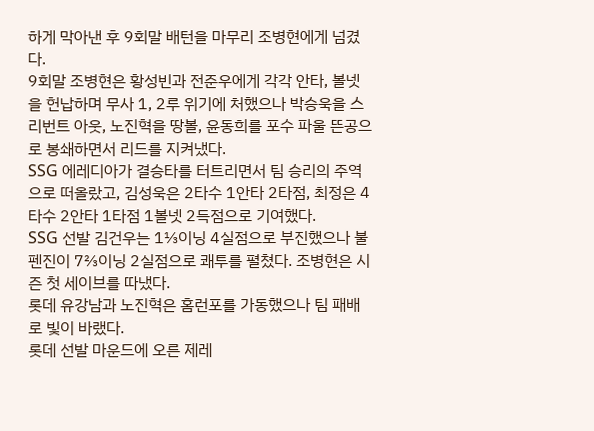하게 막아낸 후 9회말 배턴을 마무리 조병현에게 넘겼다.
9회말 조병현은 황성빈과 전준우에게 각각 안타, 볼넷을 헌납하며 무사 1, 2루 위기에 처했으나 박승욱을 스리번트 아웃, 노진혁을 땅볼, 윤동희를 포수 파울 뜬공으로 봉쇄하면서 리드를 지켜냈다.
SSG 에레디아가 결승타를 터트리면서 팀 승리의 주역으로 떠올랐고, 김성욱은 2타수 1안타 2타점, 최정은 4타수 2안타 1타점 1볼넷 2득점으로 기여했다.
SSG 선발 김건우는 1⅓이닝 4실점으로 부진했으나 불펜진이 7⅔이닝 2실점으로 쾌투를 펼쳤다. 조병현은 시즌 첫 세이브를 따냈다.
롯데 유강남과 노진혁은 홈런포를 가동했으나 팀 패배로 빛이 바랬다.
롯데 선발 마운드에 오른 제레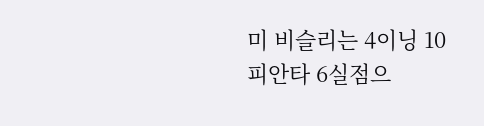미 비슬리는 4이닝 10피안타 6실점으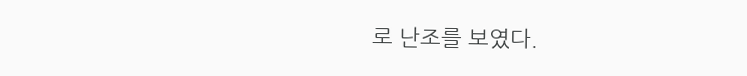로 난조를 보였다.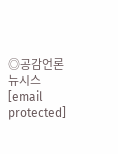◎공감언론 뉴시스 [email protected]